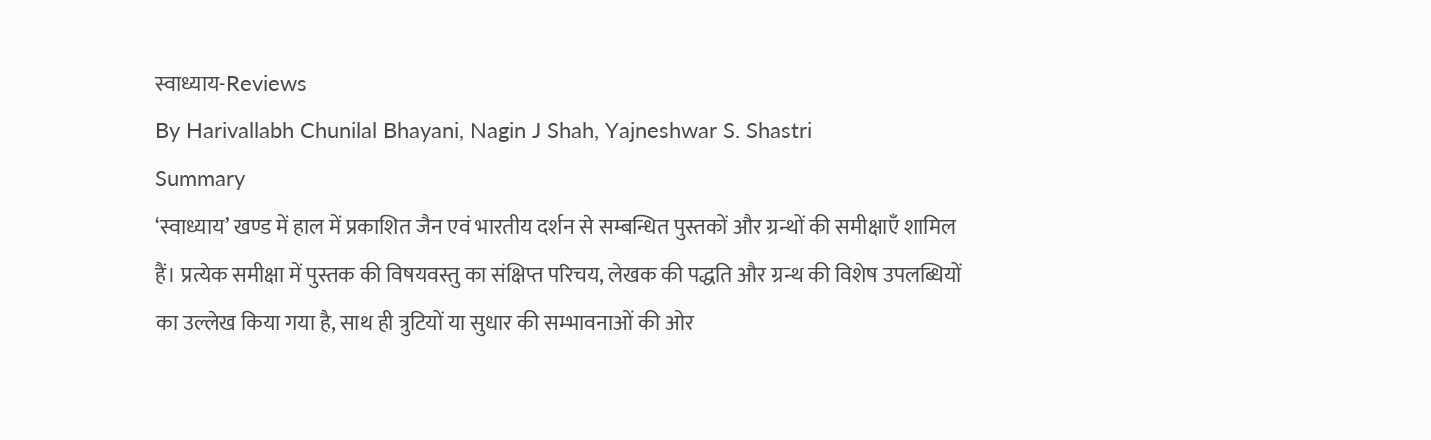स्वाध्याय-Reviews
By Harivallabh Chunilal Bhayani, Nagin J Shah, Yajneshwar S. Shastri
Summary
‘स्वाध्याय’ खण्ड में हाल में प्रकाशित जैन एवं भारतीय दर्शन से सम्बन्धित पुस्तकों और ग्रन्थों की समीक्षाएँ शामिल हैं। प्रत्येक समीक्षा में पुस्तक की विषयवस्तु का संक्षिप्त परिचय, लेखक की पद्धति और ग्रन्थ की विशेष उपलब्धियों का उल्लेख किया गया है, साथ ही त्रुटियों या सुधार की सम्भावनाओं की ओर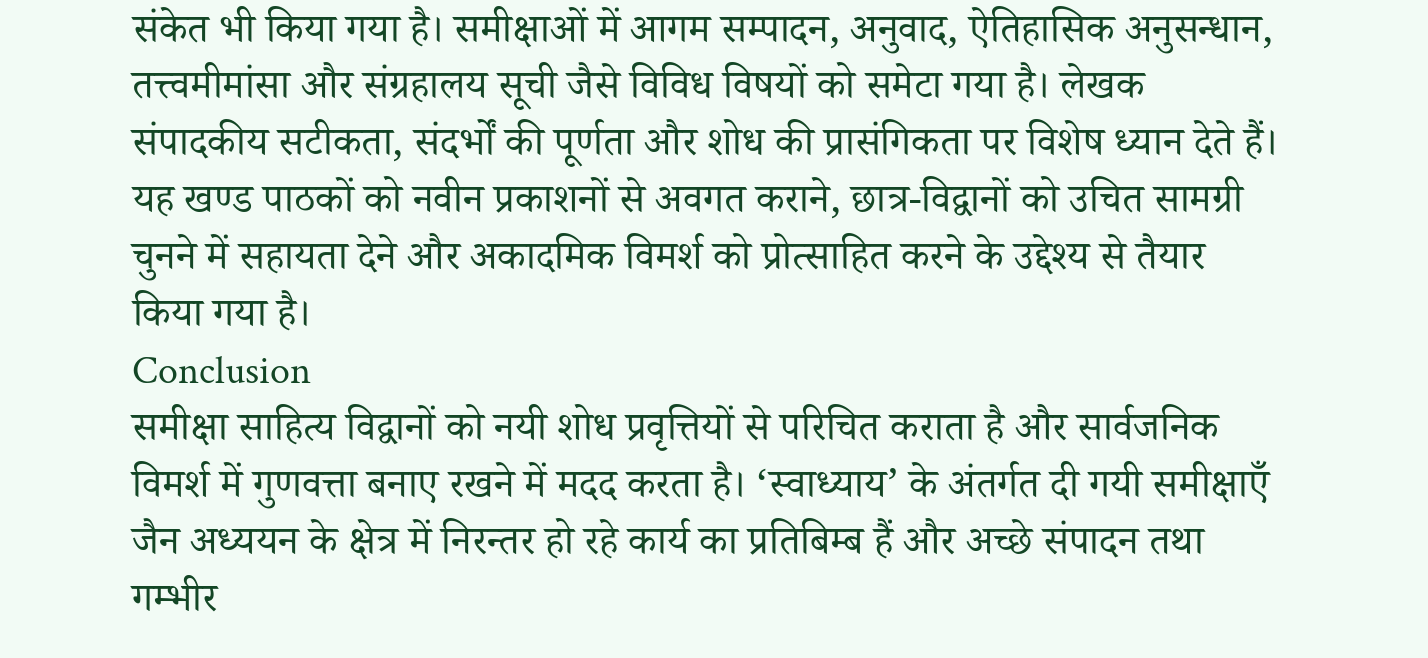संकेत भी किया गया है। समीक्षाओं में आगम सम्पादन, अनुवाद, ऐतिहासिक अनुसन्धान, तत्त्वमीमांसा और संग्रहालय सूची जैसे विविध विषयों को समेटा गया है। लेखक संपादकीय सटीकता, संदर्भों की पूर्णता और शोध की प्रासंगिकता पर विशेष ध्यान देते हैं। यह खण्ड पाठकों को नवीन प्रकाशनों से अवगत कराने, छात्र‑विद्वानों को उचित सामग्री चुनने में सहायता देने और अकादमिक विमर्श को प्रोत्साहित करने के उद्देश्य से तैयार किया गया है।
Conclusion
समीक्षा साहित्य विद्वानों को नयी शोध प्रवृत्तियों से परिचित कराता है और सार्वजनिक विमर्श में गुणवत्ता बनाए रखने में मदद करता है। ‘स्वाध्याय’ के अंतर्गत दी गयी समीक्षाएँ जैन अध्ययन के क्षेत्र में निरन्तर हो रहे कार्य का प्रतिबिम्ब हैं और अच्छे संपादन तथा गम्भीर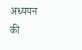अध्ययन की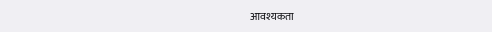आवश्यकता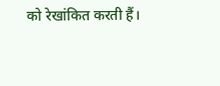को रेखांकित करती हैं।